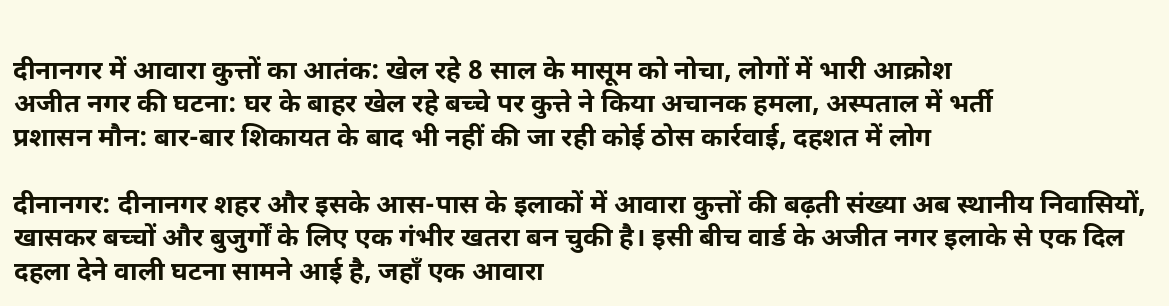दीनानगर में आवारा कुत्तों का आतंक: खेल रहे 8 साल के मासूम को नोचा, लोगों में भारी आक्रोश
अजीत नगर की घटना: घर के बाहर खेल रहे बच्चे पर कुत्ते ने किया अचानक हमला, अस्पताल में भर्ती
प्रशासन मौन: बार-बार शिकायत के बाद भी नहीं की जा रही कोई ठोस कार्रवाई, दहशत में लोग

दीनानगर: दीनानगर शहर और इसके आस-पास के इलाकों में आवारा कुत्तों की बढ़ती संख्या अब स्थानीय निवासियों, खासकर बच्चों और बुजुर्गों के लिए एक गंभीर खतरा बन चुकी है। इसी बीच वार्ड के अजीत नगर इलाके से एक दिल दहला देने वाली घटना सामने आई है, जहाँ एक आवारा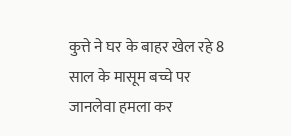कुत्ते ने घर के बाहर खेल रहे 8 साल के मासूम बच्चे पर जानलेवा हमला कर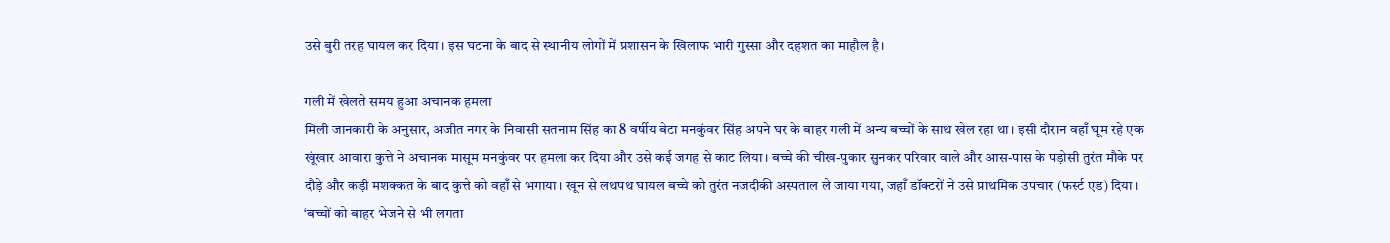उसे बुरी तरह घायल कर दिया। इस घटना के बाद से स्थानीय लोगों में प्रशासन के खिलाफ भारी गुस्सा और दहशत का माहौल है।

गली में खेलते समय हुआ अचानक हमला
मिली जानकारी के अनुसार, अजीत नगर के निवासी सतनाम सिंह का 8 वर्षीय बेटा मनकुंवर सिंह अपने घर के बाहर गली में अन्य बच्चों के साथ खेल रहा था। इसी दौरान वहाँ घूम रहे एक खूंखार आवारा कुत्ते ने अचानक मासूम मनकुंवर पर हमला कर दिया और उसे कई जगह से काट लिया। बच्चे की चीख-पुकार सुनकर परिवार वाले और आस-पास के पड़ोसी तुरंत मौके पर दौड़े और कड़ी मशक्कत के बाद कुत्ते को वहाँ से भगाया। खून से लथपथ घायल बच्चे को तुरंत नजदीकी अस्पताल ले जाया गया, जहाँ डॉक्टरों ने उसे प्राथमिक उपचार (फर्स्ट एड) दिया।
‘बच्चों को बाहर भेजने से भी लगता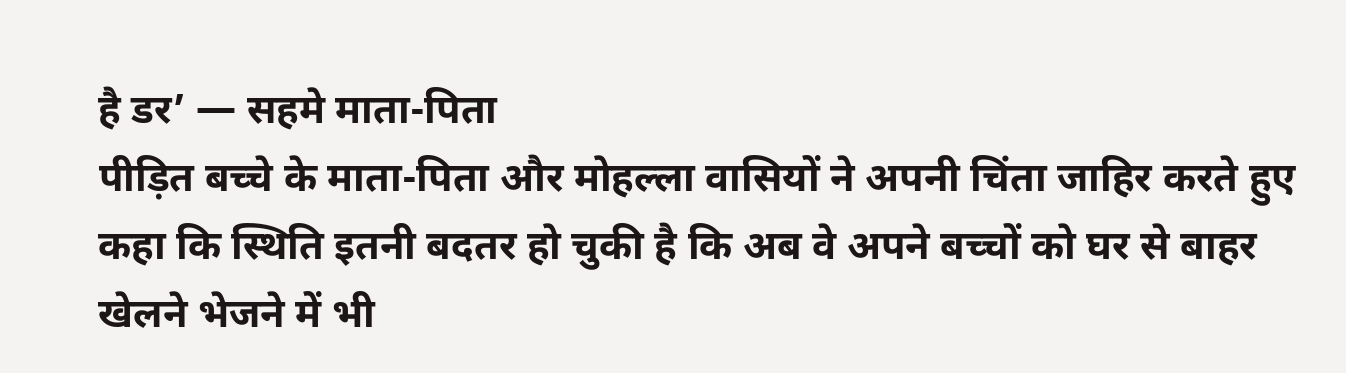है डर’ — सहमे माता-पिता
पीड़ित बच्चे के माता-पिता और मोहल्ला वासियों ने अपनी चिंता जाहिर करते हुए कहा कि स्थिति इतनी बदतर हो चुकी है कि अब वे अपने बच्चों को घर से बाहर खेलने भेजने में भी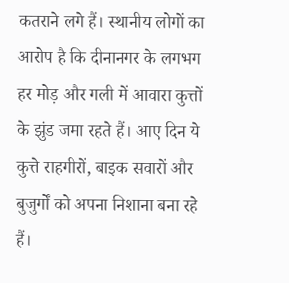कतराने लगे हैं। स्थानीय लोगों का आरोप है कि दीनानगर के लगभग हर मोड़ और गली में आवारा कुत्तों के झुंड जमा रहते हैं। आए दिन ये कुत्ते राहगीरों, बाइक सवारों और बुजुर्गों को अपना निशाना बना रहे हैं।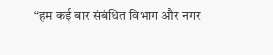“हम कई बार संबंधित विभाग और नगर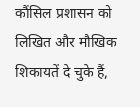कौंसिल प्रशासन को लिखित और मौखिक शिकायतें दे चुके हैं,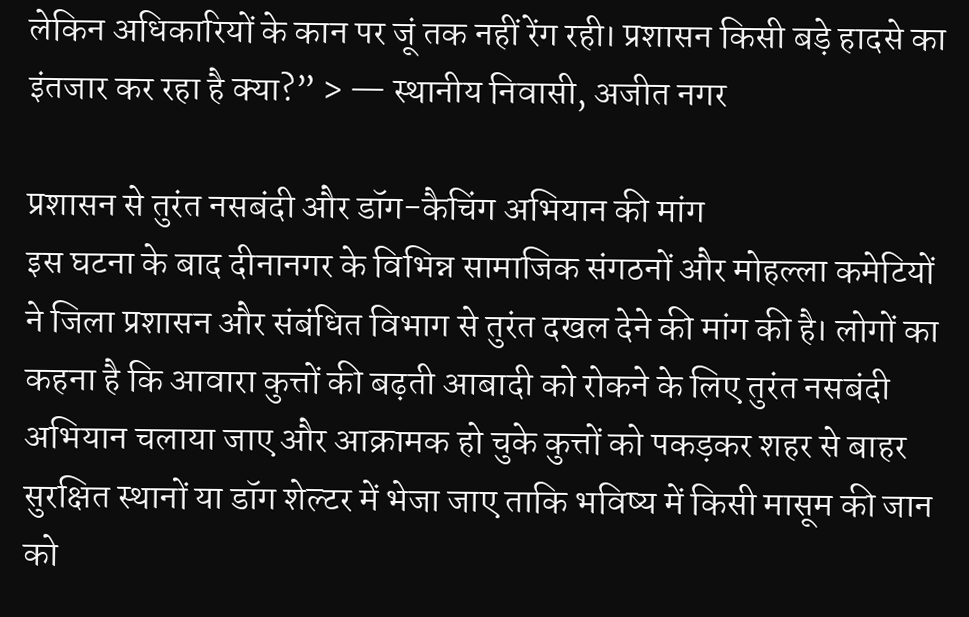लेकिन अधिकारियों के कान पर जूं तक नहीं रेंग रही। प्रशासन किसी बड़े हादसे का इंतजार कर रहा है क्या?” > — स्थानीय निवासी, अजीत नगर

प्रशासन से तुरंत नसबंदी और डॉग-कैचिंग अभियान की मांग
इस घटना के बाद दीनानगर के विभिन्न सामाजिक संगठनों और मोहल्ला कमेटियों ने जिला प्रशासन और संबंधित विभाग से तुरंत दखल देने की मांग की है। लोगों का कहना है कि आवारा कुत्तों की बढ़ती आबादी को रोकने के लिए तुरंत नसबंदी अभियान चलाया जाए और आक्रामक हो चुके कुत्तों को पकड़कर शहर से बाहर सुरक्षित स्थानों या डॉग शेल्टर में भेजा जाए ताकि भविष्य में किसी मासूम की जान को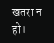खतरा न हो।